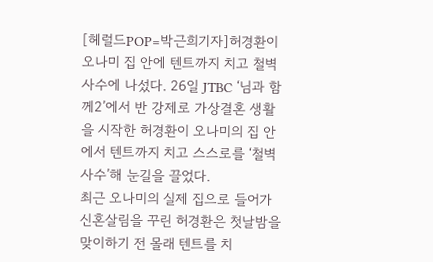[헤럴드POP=박근희기자]허경환이 오나미 집 안에 텐트까지 치고 철벽 사수에 나섰다. 26일 JTBC ‘님과 함께2’에서 반 강제로 가상결혼 생활을 시작한 허경환이 오나미의 집 안에서 텐트까지 치고 스스로를 ‘철벽 사수’해 눈길을 끌었다.
최근 오나미의 실제 집으로 들어가 신혼살림을 꾸린 허경환은 첫날밤을 맞이하기 전 몰래 텐트를 치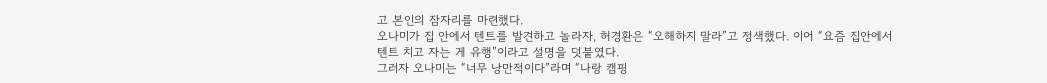고 본인의 잠자리를 마련했다.
오나미가 집 안에서 텐트를 발견하고 놀라자, 허경환은 “오해하지 말라”고 정색했다. 이어 “요즘 집안에서 텐트 치고 자는 게 유행”이라고 설명을 덧붙였다.
그러자 오나미는 “너무 낭만적이다”라며 “나랑 캠핑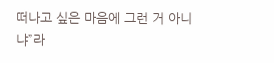떠나고 싶은 마음에 그런 거 아니냐”라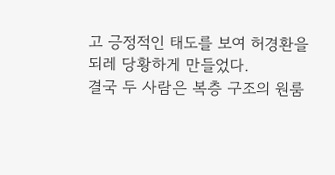고 긍정적인 태도를 보여 허경환을 되레 당황하게 만들었다.
결국 두 사람은 복층 구조의 원룸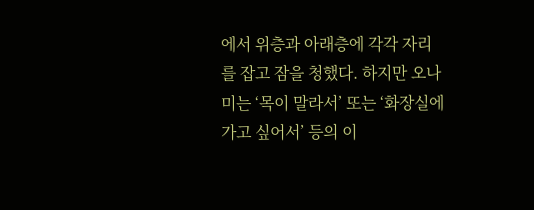에서 위층과 아래층에 각각 자리를 잡고 잠을 청했다. 하지만 오나미는 ‘목이 말라서’ 또는 ‘화장실에 가고 싶어서’ 등의 이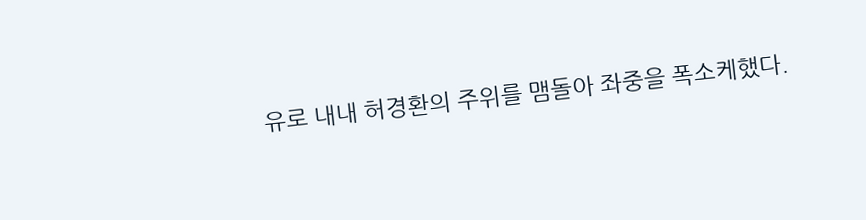유로 내내 허경환의 주위를 맴돌아 좌중을 폭소케했다.